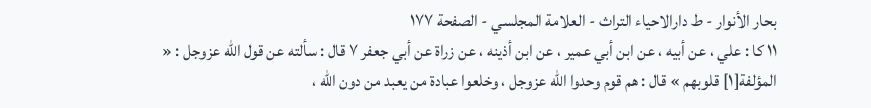بحار الأنوار - ط دارالاحیاء التراث - العلامة المجلسي - الصفحة ١٧٧
١١ كا : علي ، عن أبيه ، عن ابن أبي عمير ، عن ابن أذينه ، عن زراة عن أبي جعفر ٧ قال : سألته عن قول الله عزوجل : « المؤلفة[١] قلوبهم » قال : هم قوم وحدوا الله عزوجل ، وخلعوا عبادة من يعبد من دون الله ،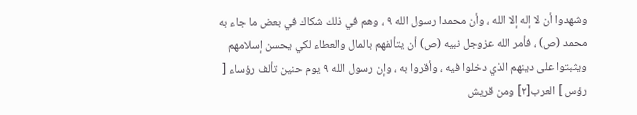وشهدوا أن لا إله إلا الله ، وأن محمدا رسول الله ٩ ، وهم في ذلك شكاك في بعض ما جاء به محمد (ص) ، فأمر الله عزوجل نبيه (ص) أن يتألفهم بالمال والعطاء لكي يحسن إسلامهم ويثبتوا على دينهم الذي دخلوا فيه ، وأقروا به ، وإن رسول الله ٩ يوم حنين تألف رؤساء [ رؤس ] العرب[٢] ومن قريش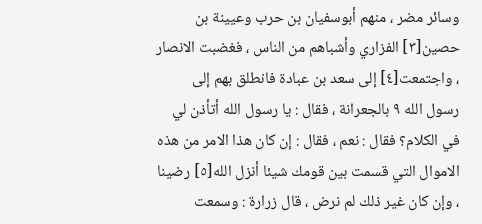وسائر مضر ، منهم أبوسفيان بن حرب وعيينة بن حصين[٣] الفزاري وأشباهم من الناس ، فغضبت الانصار ، واجتمعت[٤] إلى سعد بن عبادة فانطلق بهم إلى رسول الله ٩ بالجعرانة ، فقال : يا رسول الله أتأذن لي في الكلام؟ فقال : نعم ، فقال : إن كان هذا الامر من هذه الاموال التي قسمت بين قومك شيئا أنزل الله[٥] رضينا ، وإن كان غير ذلك لم نرض ، قال زرارة : وسمعت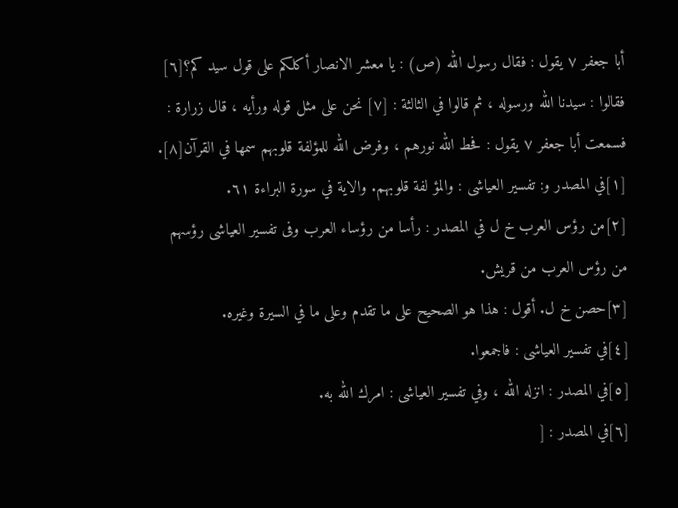أبا جعفر ٧ يقول : فقال رسول الله (ص) : يا معشر الانصار أكلكم على قول سيد كم؟[٦] فقالوا : سيدنا الله ورسوله ، ثم قالوا في الثالثة : [٧] نحن على مثل قوله ورأيه ، قال زرارة : فسمعت أبا جعفر ٧ يقول : فحط الله نورهم ، وفرض الله للمؤلفة قلوبهم سمها في القرآن[٨].
[١]في المصدر و: تفسير العياشى : والمؤ لفة قلوبهم. والاية في سورة البراءة ٦١.
[٢]من رؤس العرب خ ل في المصدر : رأسا من رؤساء العرب وفى تفسير العياشى رؤسهم من رؤس العرب من قريش.
[٣]حصن خ ل. أقول : هذا هو الصحيح على ما تقدم وعلى ما في السيرة وغيره.
[٤]في تفسير العياشى : فاجمعوا.
[٥]في المصدر : انزله الله ، وفي تفسير العياشى : امرك الله به.
[٦]في المصدر : [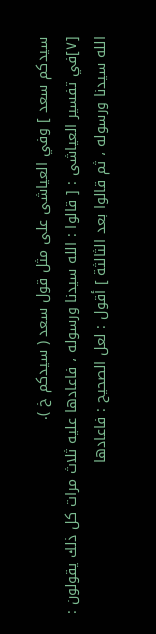سيدكم سعد ] وفي العياشى على مثل قول سعد ( سيدكم خ ).
[٧]في تفسير العياشى : [ قالوا : الله سيدنا ورسوله ، فاعادها عليه ثلاث مرات كل ذلك يقولون : الله سيدنا ورسوله ، ثم قالوا بعد الثالثة ] أقول : لعل الصحيح : فاعادها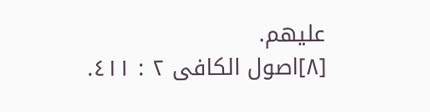عليهم.
[٨]اصول الكافى ٢ : ٤١١.